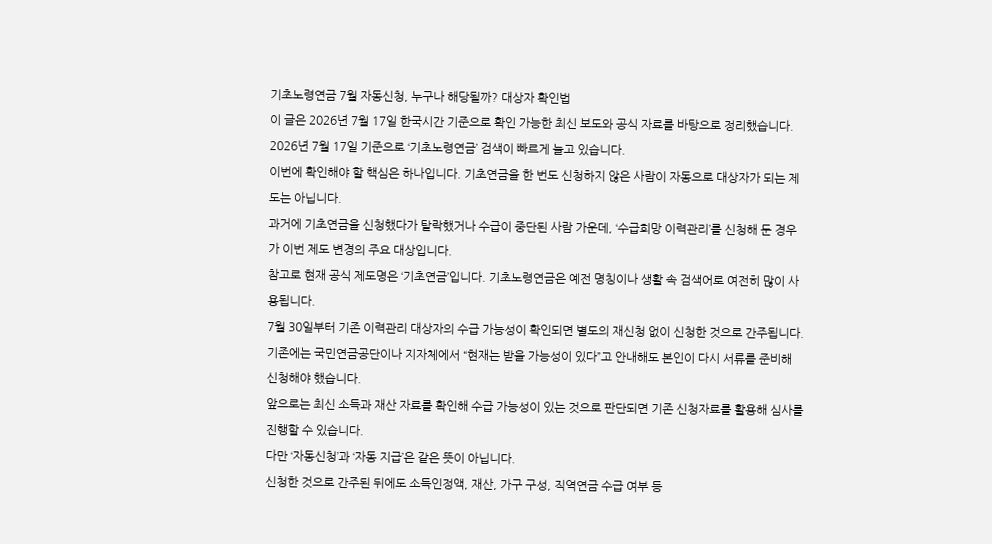기초노령연금 7월 자동신청, 누구나 해당될까? 대상자 확인법
이 글은 2026년 7월 17일 한국시간 기준으로 확인 가능한 최신 보도와 공식 자료를 바탕으로 정리했습니다.
2026년 7월 17일 기준으로 ‘기초노령연금’ 검색이 빠르게 늘고 있습니다.
이번에 확인해야 할 핵심은 하나입니다. 기초연금을 한 번도 신청하지 않은 사람이 자동으로 대상자가 되는 제도는 아닙니다.
과거에 기초연금을 신청했다가 탈락했거나 수급이 중단된 사람 가운데, ‘수급희망 이력관리’를 신청해 둔 경우가 이번 제도 변경의 주요 대상입니다.
참고로 현재 공식 제도명은 ‘기초연금’입니다. 기초노령연금은 예전 명칭이나 생활 속 검색어로 여전히 많이 사용됩니다.
7월 30일부터 기존 이력관리 대상자의 수급 가능성이 확인되면 별도의 재신청 없이 신청한 것으로 간주됩니다.
기존에는 국민연금공단이나 지자체에서 “현재는 받을 가능성이 있다”고 안내해도 본인이 다시 서류를 준비해 신청해야 했습니다.
앞으로는 최신 소득과 재산 자료를 확인해 수급 가능성이 있는 것으로 판단되면 기존 신청자료를 활용해 심사를 진행할 수 있습니다.
다만 ‘자동신청’과 ‘자동 지급’은 같은 뜻이 아닙니다.
신청한 것으로 간주된 뒤에도 소득인정액, 재산, 가구 구성, 직역연금 수급 여부 등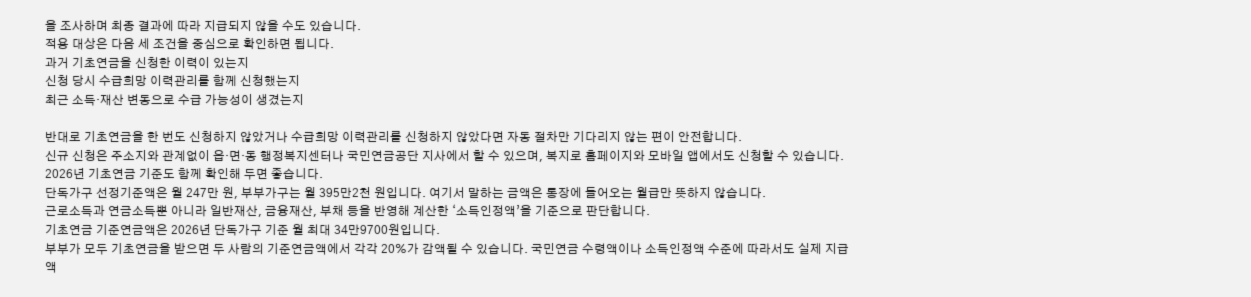을 조사하며 최종 결과에 따라 지급되지 않을 수도 있습니다.
적용 대상은 다음 세 조건을 중심으로 확인하면 됩니다.
과거 기초연금을 신청한 이력이 있는지
신청 당시 수급희망 이력관리를 함께 신청했는지
최근 소득·재산 변동으로 수급 가능성이 생겼는지

반대로 기초연금을 한 번도 신청하지 않았거나 수급희망 이력관리를 신청하지 않았다면 자동 절차만 기다리지 않는 편이 안전합니다.
신규 신청은 주소지와 관계없이 읍·면·동 행정복지센터나 국민연금공단 지사에서 할 수 있으며, 복지로 홈페이지와 모바일 앱에서도 신청할 수 있습니다.
2026년 기초연금 기준도 함께 확인해 두면 좋습니다.
단독가구 선정기준액은 월 247만 원, 부부가구는 월 395만2천 원입니다. 여기서 말하는 금액은 통장에 들어오는 월급만 뜻하지 않습니다.
근로소득과 연금소득뿐 아니라 일반재산, 금융재산, 부채 등을 반영해 계산한 ‘소득인정액’을 기준으로 판단합니다.
기초연금 기준연금액은 2026년 단독가구 기준 월 최대 34만9700원입니다.
부부가 모두 기초연금을 받으면 두 사람의 기준연금액에서 각각 20%가 감액될 수 있습니다. 국민연금 수령액이나 소득인정액 수준에 따라서도 실제 지급액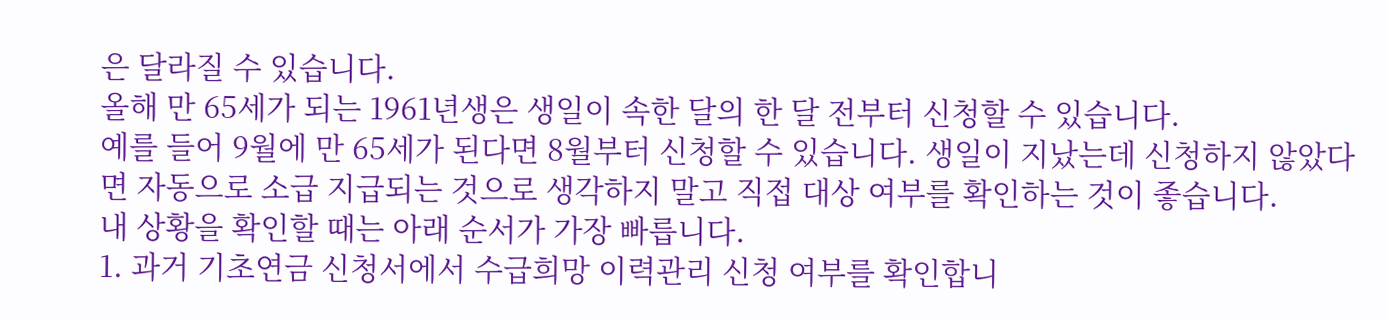은 달라질 수 있습니다.
올해 만 65세가 되는 1961년생은 생일이 속한 달의 한 달 전부터 신청할 수 있습니다.
예를 들어 9월에 만 65세가 된다면 8월부터 신청할 수 있습니다. 생일이 지났는데 신청하지 않았다면 자동으로 소급 지급되는 것으로 생각하지 말고 직접 대상 여부를 확인하는 것이 좋습니다.
내 상황을 확인할 때는 아래 순서가 가장 빠릅니다.
1. 과거 기초연금 신청서에서 수급희망 이력관리 신청 여부를 확인합니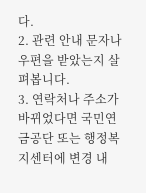다.
2. 관련 안내 문자나 우편을 받았는지 살펴봅니다.
3. 연락처나 주소가 바뀌었다면 국민연금공단 또는 행정복지센터에 변경 내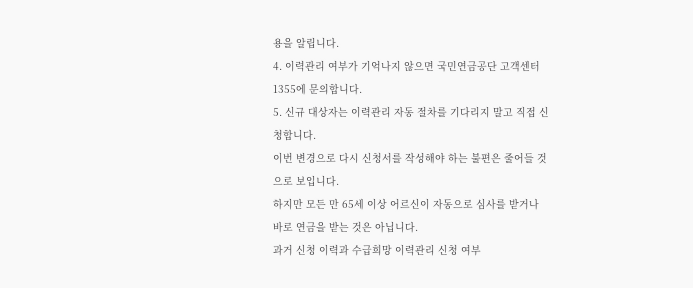용을 알립니다.
4. 이력관리 여부가 기억나지 않으면 국민연금공단 고객센터 1355에 문의합니다.
5. 신규 대상자는 이력관리 자동 절차를 기다리지 말고 직접 신청합니다.
이번 변경으로 다시 신청서를 작성해야 하는 불편은 줄어들 것으로 보입니다.
하지만 모든 만 65세 이상 어르신이 자동으로 심사를 받거나 바로 연금을 받는 것은 아닙니다.
과거 신청 이력과 수급희망 이력관리 신청 여부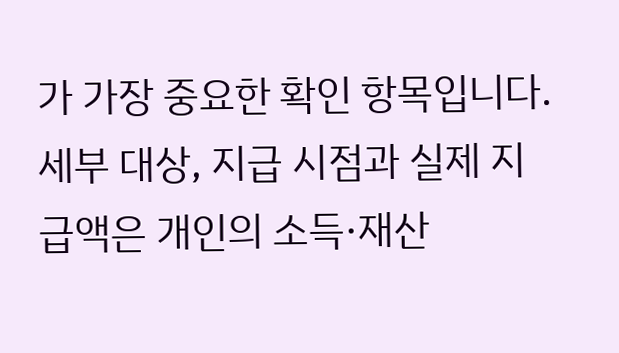가 가장 중요한 확인 항목입니다.
세부 대상, 지급 시점과 실제 지급액은 개인의 소득·재산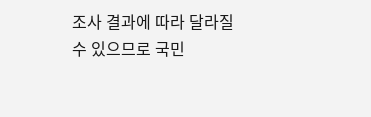조사 결과에 따라 달라질 수 있으므로 국민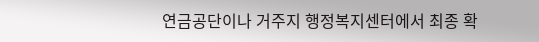연금공단이나 거주지 행정복지센터에서 최종 확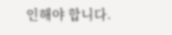인해야 합니다.